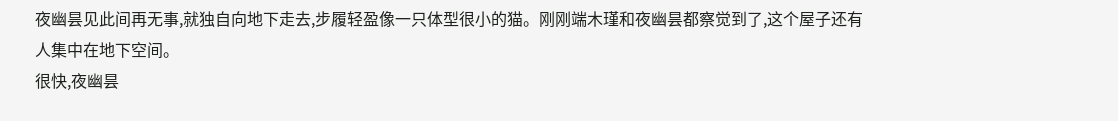夜幽昙见此间再无事,就独自向地下走去,步履轻盈像一只体型很小的猫。刚刚端木瑾和夜幽昙都察觉到了,这个屋子还有人集中在地下空间。
很快,夜幽昙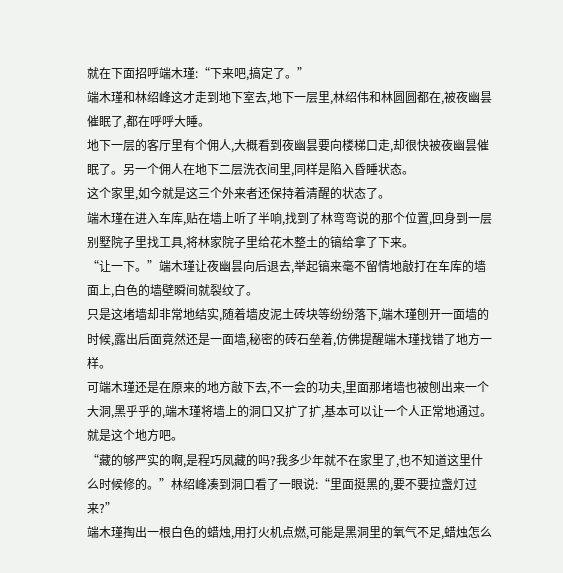就在下面招呼端木瑾:“下来吧,搞定了。”
端木瑾和林绍峰这才走到地下室去,地下一层里,林绍伟和林圆圆都在,被夜幽昙催眠了,都在呼呼大睡。
地下一层的客厅里有个佣人,大概看到夜幽昙要向楼梯口走,却很快被夜幽昙催眠了。另一个佣人在地下二层洗衣间里,同样是陷入昏睡状态。
这个家里,如今就是这三个外来者还保持着清醒的状态了。
端木瑾在进入车库,贴在墙上听了半响,找到了林弯弯说的那个位置,回身到一层别墅院子里找工具,将林家院子里给花木整土的镐给拿了下来。
“让一下。”端木瑾让夜幽昙向后退去,举起镐来毫不留情地敲打在车库的墙面上,白色的墙壁瞬间就裂纹了。
只是这堵墙却非常地结实,随着墙皮泥土砖块等纷纷落下,端木瑾刨开一面墙的时候,露出后面竟然还是一面墙,秘密的砖石垒着,仿佛提醒端木瑾找错了地方一样。
可端木瑾还是在原来的地方敲下去,不一会的功夫,里面那堵墙也被刨出来一个大洞,黑乎乎的,端木瑾将墙上的洞口又扩了扩,基本可以让一个人正常地通过。
就是这个地方吧。
“藏的够严实的啊,是程巧凤藏的吗?我多少年就不在家里了,也不知道这里什么时候修的。”林绍峰凑到洞口看了一眼说:“里面挺黑的,要不要拉盏灯过来?”
端木瑾掏出一根白色的蜡烛,用打火机点燃,可能是黑洞里的氧气不足,蜡烛怎么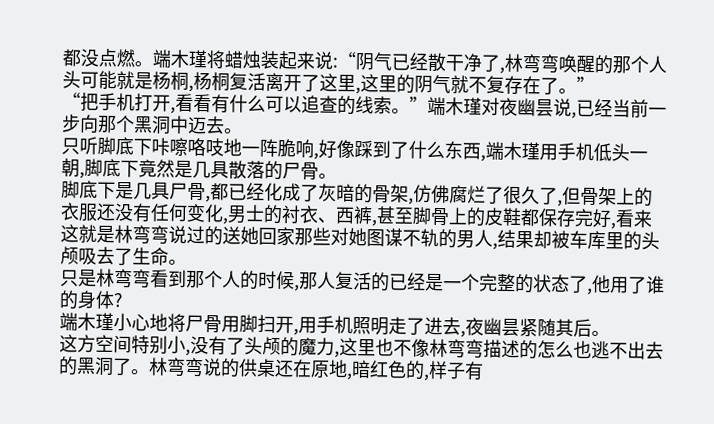都没点燃。端木瑾将蜡烛装起来说:“阴气已经散干净了,林弯弯唤醒的那个人头可能就是杨桐,杨桐复活离开了这里,这里的阴气就不复存在了。”
“把手机打开,看看有什么可以追查的线索。”端木瑾对夜幽昙说,已经当前一步向那个黑洞中迈去。
只听脚底下咔嚓咯吱地一阵脆响,好像踩到了什么东西,端木瑾用手机低头一朝,脚底下竟然是几具散落的尸骨。
脚底下是几具尸骨,都已经化成了灰暗的骨架,仿佛腐烂了很久了,但骨架上的衣服还没有任何变化,男士的衬衣、西裤,甚至脚骨上的皮鞋都保存完好,看来这就是林弯弯说过的送她回家那些对她图谋不轨的男人,结果却被车库里的头颅吸去了生命。
只是林弯弯看到那个人的时候,那人复活的已经是一个完整的状态了,他用了谁的身体?
端木瑾小心地将尸骨用脚扫开,用手机照明走了进去,夜幽昙紧随其后。
这方空间特别小,没有了头颅的魔力,这里也不像林弯弯描述的怎么也逃不出去的黑洞了。林弯弯说的供桌还在原地,暗红色的,样子有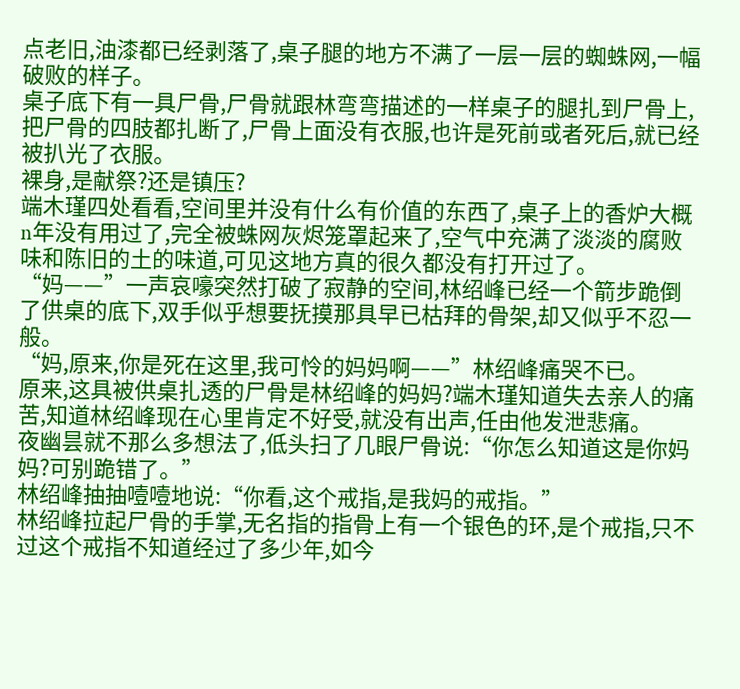点老旧,油漆都已经剥落了,桌子腿的地方不满了一层一层的蜘蛛网,一幅破败的样子。
桌子底下有一具尸骨,尸骨就跟林弯弯描述的一样桌子的腿扎到尸骨上,把尸骨的四肢都扎断了,尸骨上面没有衣服,也许是死前或者死后,就已经被扒光了衣服。
裸身,是献祭?还是镇压?
端木瑾四处看看,空间里并没有什么有价值的东西了,桌子上的香炉大概n年没有用过了,完全被蛛网灰烬笼罩起来了,空气中充满了淡淡的腐败味和陈旧的土的味道,可见这地方真的很久都没有打开过了。
“妈——”一声哀嚎突然打破了寂静的空间,林绍峰已经一个箭步跪倒了供桌的底下,双手似乎想要抚摸那具早已枯拜的骨架,却又似乎不忍一般。
“妈,原来,你是死在这里,我可怜的妈妈啊——”林绍峰痛哭不已。
原来,这具被供桌扎透的尸骨是林绍峰的妈妈?端木瑾知道失去亲人的痛苦,知道林绍峰现在心里肯定不好受,就没有出声,任由他发泄悲痛。
夜幽昙就不那么多想法了,低头扫了几眼尸骨说:“你怎么知道这是你妈妈?可别跪错了。”
林绍峰抽抽噎噎地说:“你看,这个戒指,是我妈的戒指。”
林绍峰拉起尸骨的手掌,无名指的指骨上有一个银色的环,是个戒指,只不过这个戒指不知道经过了多少年,如今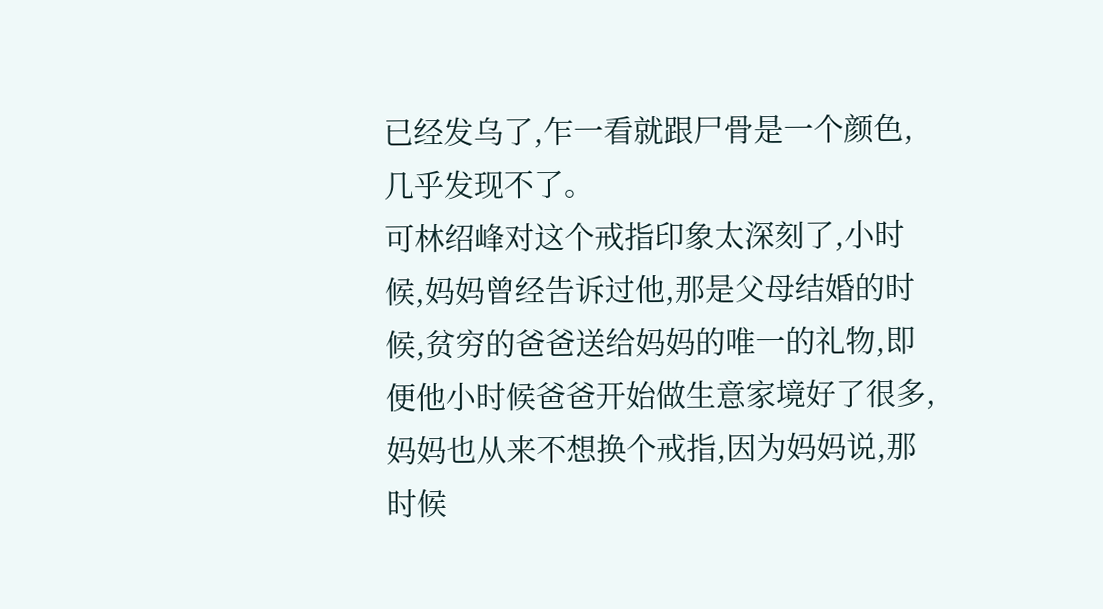已经发乌了,乍一看就跟尸骨是一个颜色,几乎发现不了。
可林绍峰对这个戒指印象太深刻了,小时候,妈妈曾经告诉过他,那是父母结婚的时候,贫穷的爸爸送给妈妈的唯一的礼物,即便他小时候爸爸开始做生意家境好了很多,妈妈也从来不想换个戒指,因为妈妈说,那时候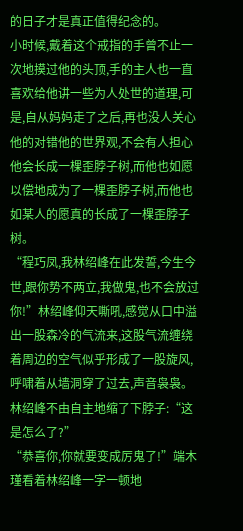的日子才是真正值得纪念的。
小时候,戴着这个戒指的手曾不止一次地摸过他的头顶,手的主人也一直喜欢给他讲一些为人处世的道理,可是,自从妈妈走了之后,再也没人关心他的对错他的世界观,不会有人担心他会长成一棵歪脖子树,而他也如愿以偿地成为了一棵歪脖子树,而他也如某人的愿真的长成了一棵歪脖子树。
“程巧凤,我林绍峰在此发誓,今生今世,跟你势不两立,我做鬼,也不会放过你!”林绍峰仰天嘶吼,感觉从口中溢出一股森冷的气流来,这股气流缠绕着周边的空气似乎形成了一股旋风,呼啸着从墙洞穿了过去,声音袅袅。
林绍峰不由自主地缩了下脖子:“这是怎么了?”
“恭喜你,你就要变成厉鬼了!”端木瑾看着林绍峰一字一顿地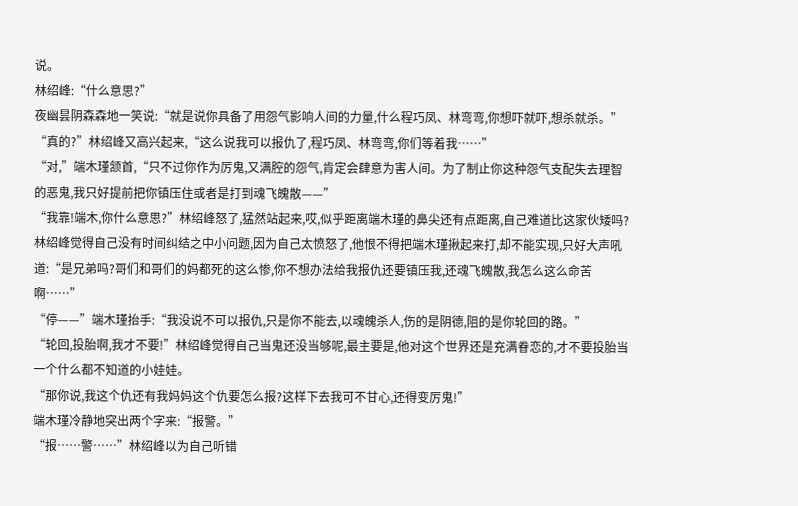说。
林绍峰:“什么意思?”
夜幽昙阴森森地一笑说:“就是说你具备了用怨气影响人间的力量,什么程巧凤、林弯弯,你想吓就吓,想杀就杀。”
“真的?”林绍峰又高兴起来,“这么说我可以报仇了,程巧凤、林弯弯,你们等着我……”
“对,”端木瑾颔首,“只不过你作为厉鬼,又满腔的怨气,肯定会肆意为害人间。为了制止你这种怨气支配失去理智的恶鬼,我只好提前把你镇压住或者是打到魂飞魄散——”
“我靠!端木,你什么意思?”林绍峰怒了,猛然站起来,哎,似乎距离端木瑾的鼻尖还有点距离,自己难道比这家伙矮吗?林绍峰觉得自己没有时间纠结之中小问题,因为自己太愤怒了,他恨不得把端木瑾揪起来打,却不能实现,只好大声吼道:“是兄弟吗?哥们和哥们的妈都死的这么惨,你不想办法给我报仇还要镇压我,还魂飞魄散,我怎么这么命苦啊……”
“停——”端木瑾抬手:“我没说不可以报仇,只是你不能去,以魂魄杀人,伤的是阴德,阻的是你轮回的路。”
“轮回,投胎啊,我才不要!”林绍峰觉得自己当鬼还没当够呢,最主要是,他对这个世界还是充满眷恋的,才不要投胎当一个什么都不知道的小娃娃。
“那你说,我这个仇还有我妈妈这个仇要怎么报?这样下去我可不甘心,还得变厉鬼!”
端木瑾冷静地突出两个字来:“报警。”
“报……警……”林绍峰以为自己听错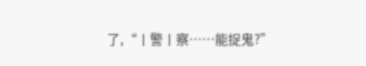了,“丨警丨察……能捉鬼?”